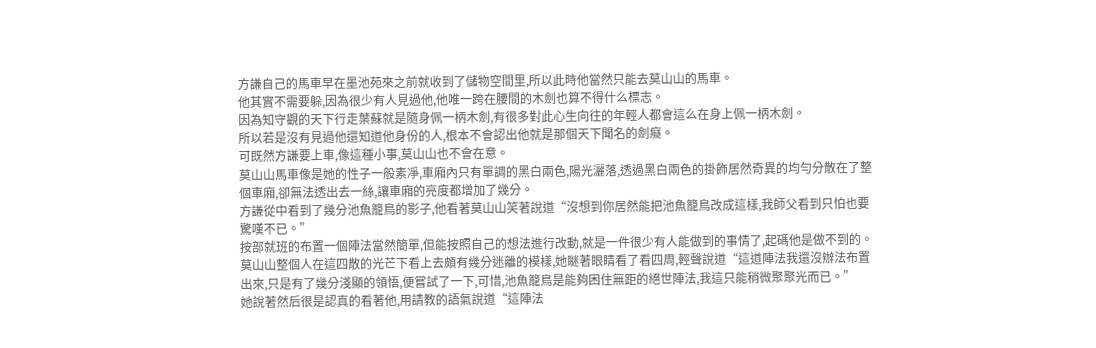方謙自己的馬車早在墨池苑來之前就收到了儲物空間里,所以此時他當然只能去莫山山的馬車。
他其實不需要躲,因為很少有人見過他,他唯一跨在腰間的木劍也算不得什么標志。
因為知守觀的天下行走葉蘇就是隨身佩一柄木劍,有很多對此心生向往的年輕人都會這么在身上佩一柄木劍。
所以若是沒有見過他還知道他身份的人,根本不會認出他就是那個天下聞名的劍癡。
可既然方謙要上車,像這種小事,莫山山也不會在意。
莫山山馬車像是她的性子一般素凈,車廂內只有單調的黑白兩色,陽光灑落,透過黑白兩色的掛飾居然奇異的均勻分散在了整個車廂,卻無法透出去一絲,讓車廂的亮度都增加了幾分。
方謙從中看到了幾分池魚籠鳥的影子,他看著莫山山笑著說道“沒想到你居然能把池魚籠鳥改成這樣,我師父看到只怕也要驚嘆不已。”
按部就班的布置一個陣法當然簡單,但能按照自己的想法進行改動,就是一件很少有人能做到的事情了,起碼他是做不到的。
莫山山整個人在這四散的光芒下看上去頗有幾分迷離的模樣,她瞇著眼睛看了看四周,輕聲說道“這道陣法我還沒辦法布置出來,只是有了幾分淺顯的領悟,便嘗試了一下,可惜,池魚籠鳥是能夠困住無距的絕世陣法,我這只能稍微聚聚光而已。”
她說著然后很是認真的看著他,用請教的語氣說道“這陣法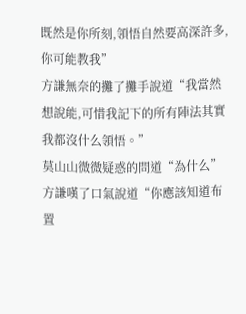既然是你所刻,領悟自然要高深許多,你可能教我”
方謙無奈的攤了攤手說道“我當然想說能,可惜我記下的所有陣法其實我都沒什么領悟。”
莫山山微微疑惑的問道“為什么”
方謙嘆了口氣說道“你應該知道布置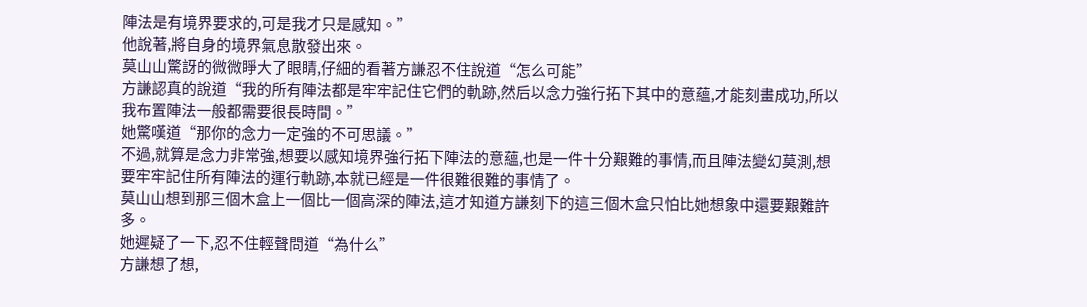陣法是有境界要求的,可是我才只是感知。”
他說著,將自身的境界氣息散發出來。
莫山山驚訝的微微睜大了眼睛,仔細的看著方謙忍不住說道“怎么可能”
方謙認真的說道“我的所有陣法都是牢牢記住它們的軌跡,然后以念力強行拓下其中的意蘊,才能刻畫成功,所以我布置陣法一般都需要很長時間。”
她驚嘆道“那你的念力一定強的不可思議。”
不過,就算是念力非常強,想要以感知境界強行拓下陣法的意蘊,也是一件十分艱難的事情,而且陣法變幻莫測,想要牢牢記住所有陣法的運行軌跡,本就已經是一件很難很難的事情了。
莫山山想到那三個木盒上一個比一個高深的陣法,這才知道方謙刻下的這三個木盒只怕比她想象中還要艱難許多。
她遲疑了一下,忍不住輕聲問道“為什么”
方謙想了想,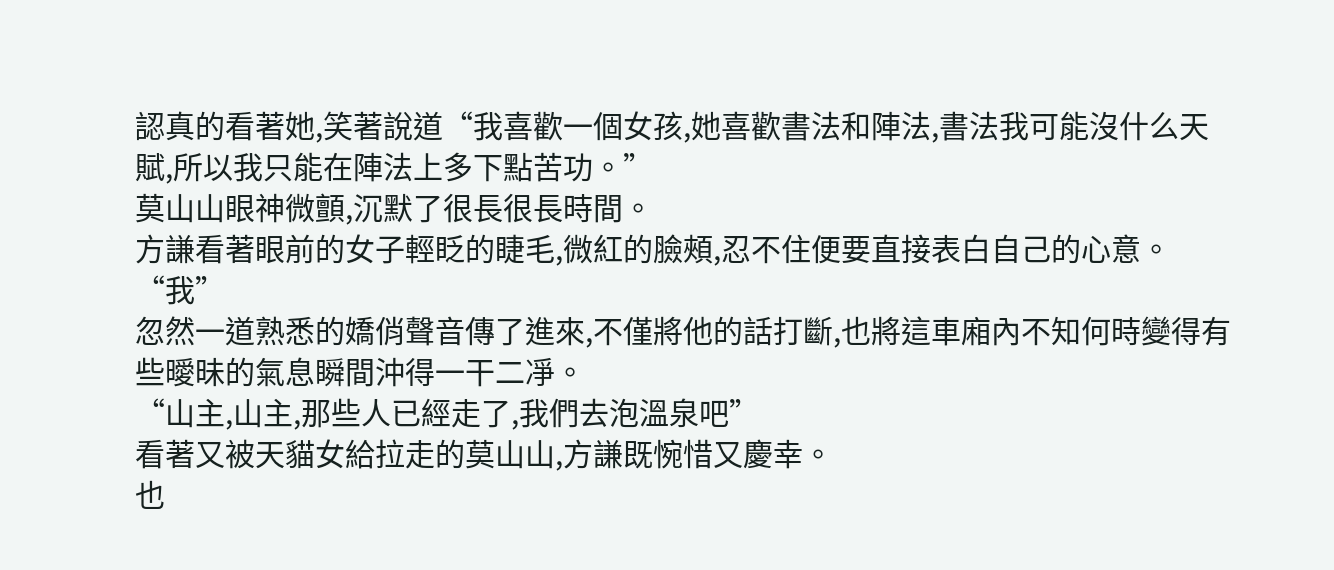認真的看著她,笑著說道“我喜歡一個女孩,她喜歡書法和陣法,書法我可能沒什么天賦,所以我只能在陣法上多下點苦功。”
莫山山眼神微顫,沉默了很長很長時間。
方謙看著眼前的女子輕眨的睫毛,微紅的臉頰,忍不住便要直接表白自己的心意。
“我”
忽然一道熟悉的嬌俏聲音傳了進來,不僅將他的話打斷,也將這車廂內不知何時變得有些曖昧的氣息瞬間沖得一干二凈。
“山主,山主,那些人已經走了,我們去泡溫泉吧”
看著又被天貓女給拉走的莫山山,方謙既惋惜又慶幸。
也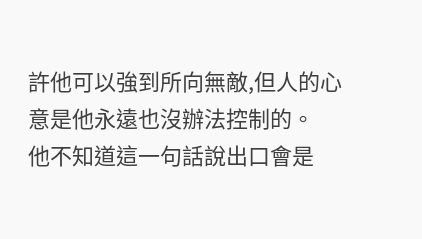許他可以強到所向無敵,但人的心意是他永遠也沒辦法控制的。
他不知道這一句話說出口會是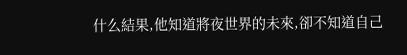什么結果,他知道將夜世界的未來,卻不知道自己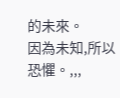的未來。
因為未知,所以恐懼。,,,